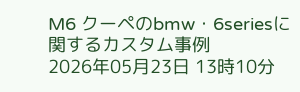M6 クーペのbmw・6seriesに関するカスタム事例
2026年05月23日 13時10分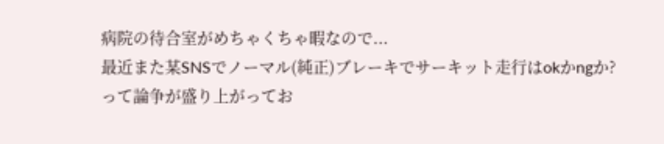病院の待合室がめちゃくちゃ暇なので...
最近また某SNSでノーマル(純正)ブレーキでサーキット走行はokかngか?
って論争が盛り上がってお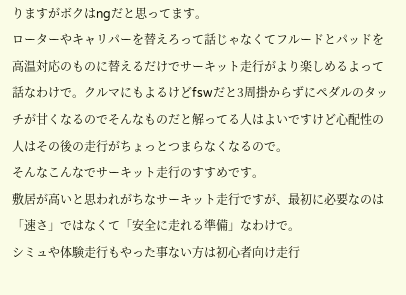りますがボクはngだと思ってます。
ローターやキャリパーを替えろって話じゃなくてフルードとパッドを高温対応のものに替えるだけでサーキット走行がより楽しめるよって話なわけで。クルマにもよるけどfswだと3周掛からずにペダルのタッチが甘くなるのでそんなものだと解ってる人はよいですけど心配性の人はその後の走行がちょっとつまらなくなるので。
そんなこんなでサーキット走行のすすめです。
敷居が高いと思われがちなサーキット走行ですが、最初に必要なのは「速さ」ではなくて「安全に走れる準備」なわけで。
シミュや体験走行もやった事ない方は初心者向け走行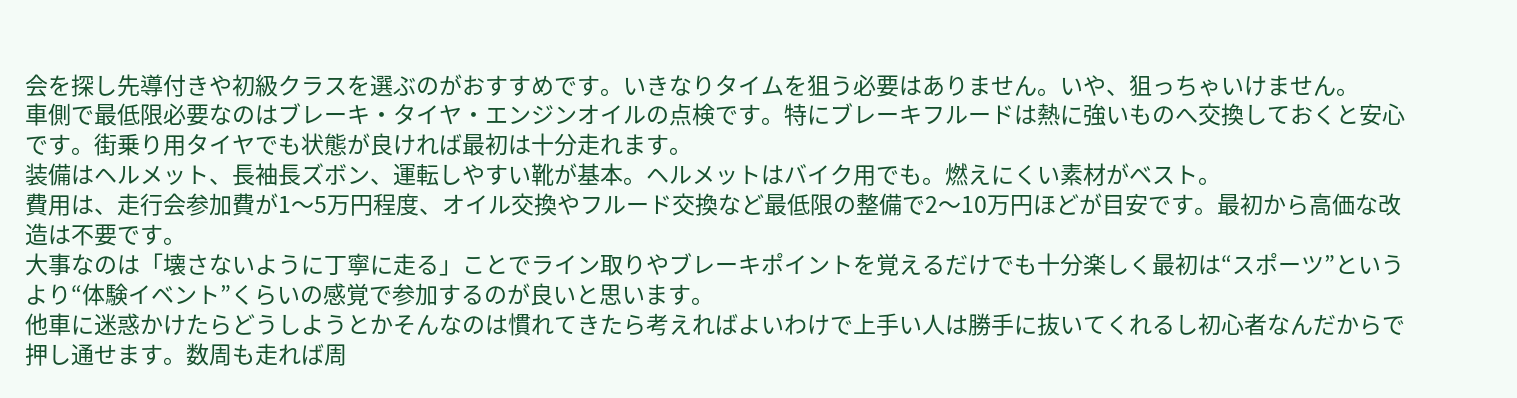会を探し先導付きや初級クラスを選ぶのがおすすめです。いきなりタイムを狙う必要はありません。いや、狙っちゃいけません。
車側で最低限必要なのはブレーキ・タイヤ・エンジンオイルの点検です。特にブレーキフルードは熱に強いものへ交換しておくと安心です。街乗り用タイヤでも状態が良ければ最初は十分走れます。
装備はヘルメット、長袖長ズボン、運転しやすい靴が基本。ヘルメットはバイク用でも。燃えにくい素材がベスト。
費用は、走行会参加費が1〜5万円程度、オイル交換やフルード交換など最低限の整備で2〜10万円ほどが目安です。最初から高価な改造は不要です。
大事なのは「壊さないように丁寧に走る」ことでライン取りやブレーキポイントを覚えるだけでも十分楽しく最初は“スポーツ”というより“体験イベント”くらいの感覚で参加するのが良いと思います。
他車に迷惑かけたらどうしようとかそんなのは慣れてきたら考えればよいわけで上手い人は勝手に抜いてくれるし初心者なんだからで押し通せます。数周も走れば周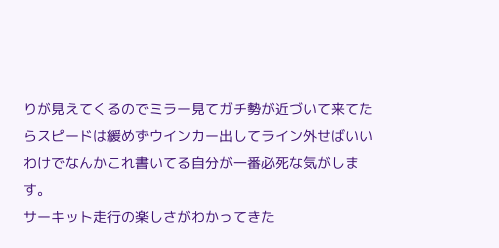りが見えてくるのでミラー見てガチ勢が近づいて来てたらスピードは緩めずウインカー出してライン外せばいいわけでなんかこれ書いてる自分が一番必死な気がします。
サーキット走行の楽しさがわかってきた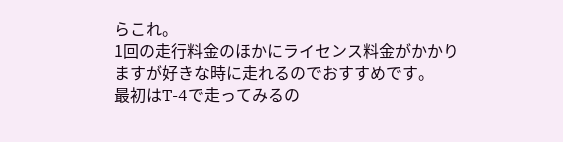らこれ。
1回の走行料金のほかにライセンス料金がかかりますが好きな時に走れるのでおすすめです。
最初はT-4で走ってみるの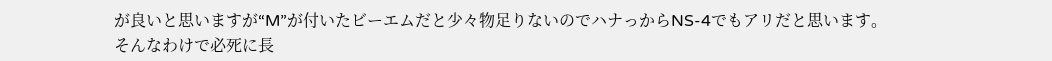が良いと思いますが“M”が付いたビーエムだと少々物足りないのでハナっからNS-4でもアリだと思います。
そんなわけで必死に長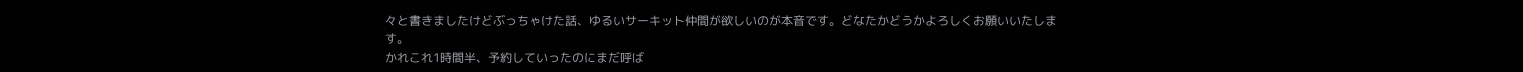々と書きましたけどぶっちゃけた話、ゆるいサーキット仲間が欲しいのが本音です。どなたかどうかよろしくお願いいたします。
かれこれ1時間半、予約していったのにまだ呼ば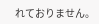れておりません。